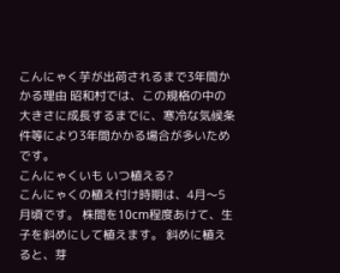こんにゃく芋が出荷されるまで3年間かかる理由 昭和村では、この規格の中の大きさに成長するまでに、寒冷な気候条件等により3年間かかる場合が多いためです。
こんにゃくいも いつ植える?
こんにゃくの植え付け時期は、4月〜5月頃です。 株間を10cm程度あけて、生子を斜めにして植えます。 斜めに植えると、芽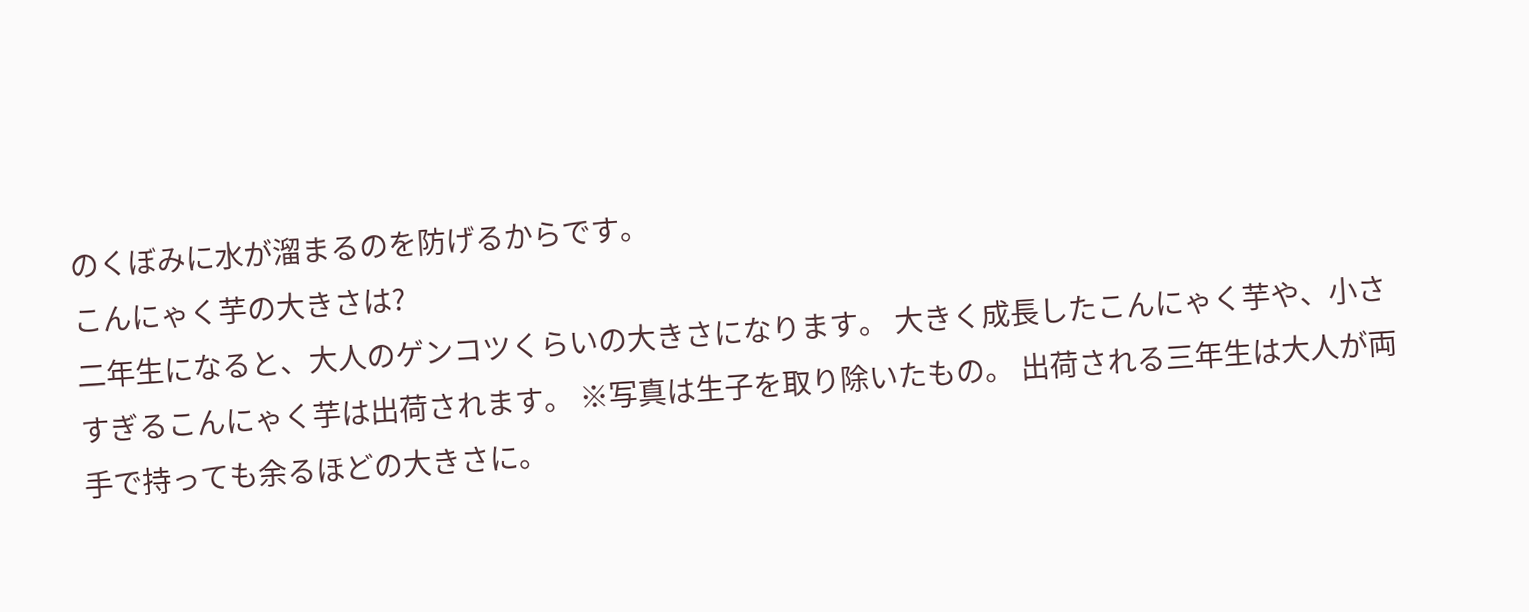のくぼみに水が溜まるのを防げるからです。
こんにゃく芋の大きさは?
二年生になると、大人のゲンコツくらいの大きさになります。 大きく成長したこんにゃく芋や、小さすぎるこんにゃく芋は出荷されます。 ※写真は生子を取り除いたもの。 出荷される三年生は大人が両手で持っても余るほどの大きさに。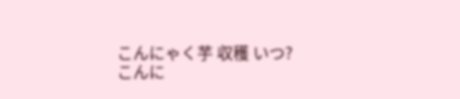こんにゃく芋 収穫 いつ?
こんに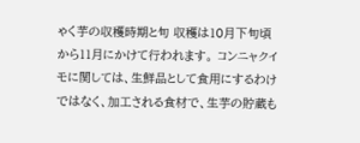ゃく芋の収穫時期と旬 収穫は10月下旬頃から11月にかけて行われます。 コンニャクイモに関しては、生鮮品として食用にするわけではなく、加工される食材で、生芋の貯蔵も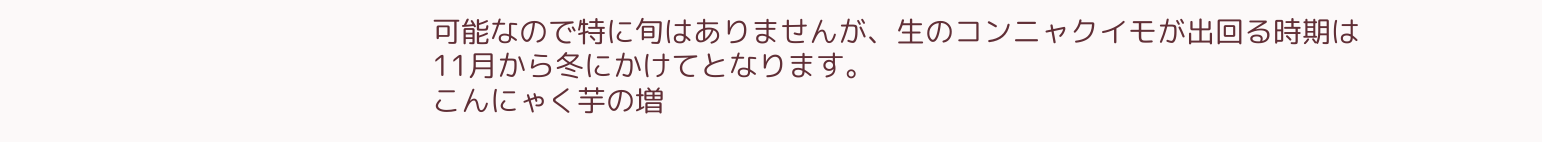可能なので特に旬はありませんが、生のコンニャクイモが出回る時期は11月から冬にかけてとなります。
こんにゃく芋の増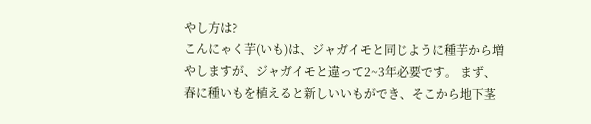やし方は?
こんにゃく芋(いも)は、ジャガイモと同じように種芋から増やしますが、ジャガイモと違って2~3年必要です。 まず、春に種いもを植えると新しいいもができ、そこから地下茎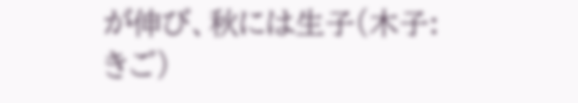が伸び、秋には生子(木子:きご)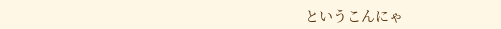というこんにゃ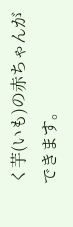く芋(いも)の赤ちゃんができます。